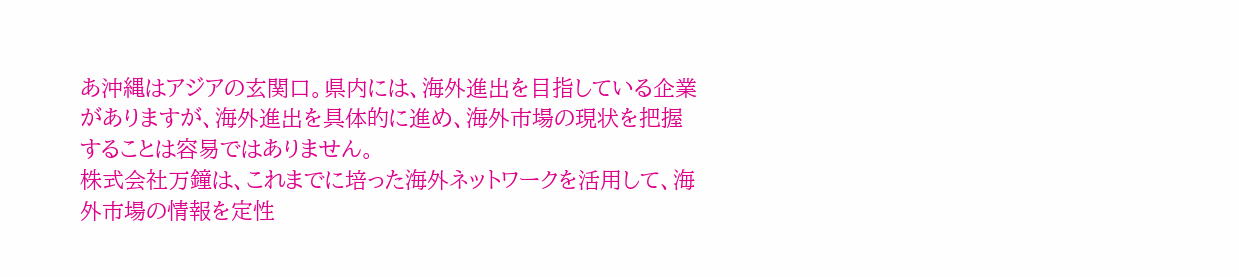あ沖縄はアジアの玄関口。県内には、海外進出を目指している企業がありますが、海外進出を具体的に進め、海外市場の現状を把握することは容易ではありません。
株式会社万鐘は、これまでに培った海外ネットワークを活用して、海外市場の情報を定性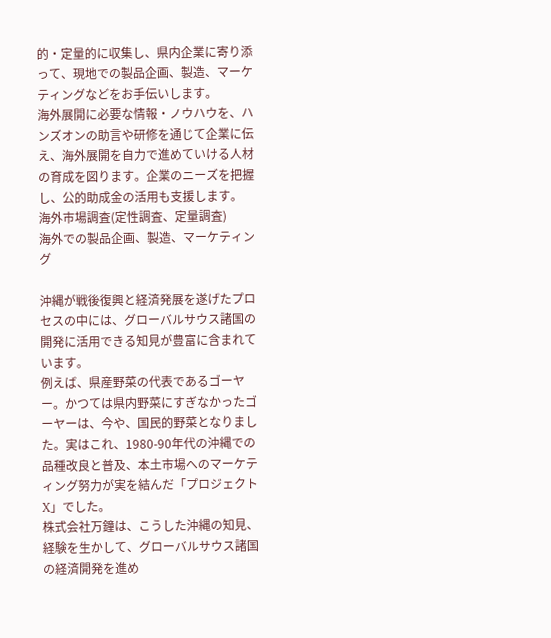的・定量的に収集し、県内企業に寄り添って、現地での製品企画、製造、マーケティングなどをお手伝いします。
海外展開に必要な情報・ノウハウを、ハンズオンの助言や研修を通じて企業に伝え、海外展開を自力で進めていける人材の育成を図ります。企業のニーズを把握し、公的助成金の活用も支援します。
海外市場調査(定性調査、定量調査)
海外での製品企画、製造、マーケティング

沖縄が戦後復興と経済発展を遂げたプロセスの中には、グローバルサウス諸国の開発に活用できる知見が豊富に含まれています。
例えば、県産野菜の代表であるゴーヤー。かつては県内野菜にすぎなかったゴーヤーは、今や、国民的野菜となりました。実はこれ、1980-90年代の沖縄での品種改良と普及、本土市場へのマーケティング努力が実を結んだ「プロジェクトX」でした。
株式会社万鐘は、こうした沖縄の知見、経験を生かして、グローバルサウス諸国の経済開発を進め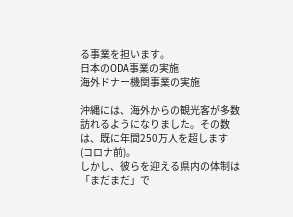る事業を担います。
日本のODA事業の実施
海外ドナー機関事業の実施

沖縄には、海外からの観光客が多数訪れるようになりました。その数は、既に年間250万人を超します(コロナ前)。
しかし、彼らを迎える県内の体制は「まだまだ」で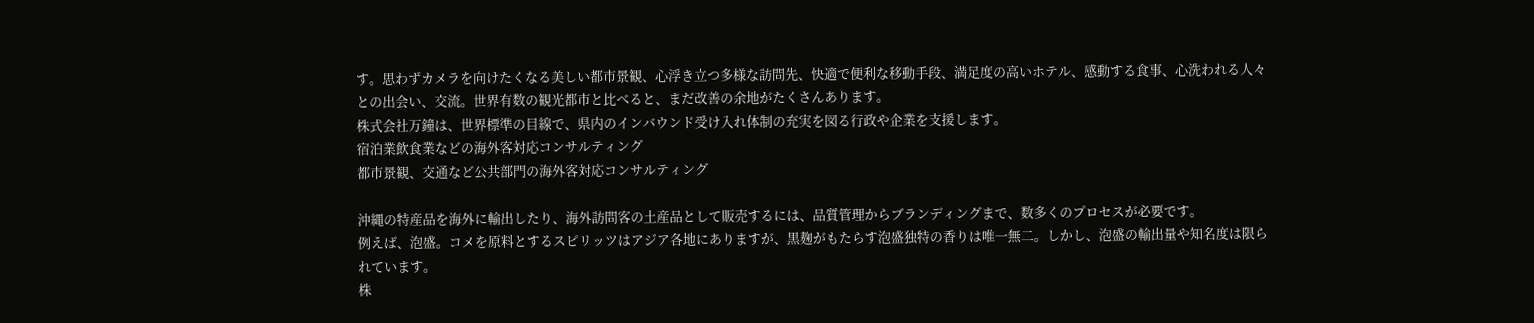す。思わずカメラを向けたくなる美しい都市景観、心浮き立つ多様な訪問先、快適で便利な移動手段、満足度の高いホテル、感動する食事、心洗われる人々との出会い、交流。世界有数の観光都市と比べると、まだ改善の余地がたくさんあります。
株式会社万鐘は、世界標準の目線で、県内のインバウンド受け入れ体制の充実を図る行政や企業を支援します。
宿泊業飲食業などの海外客対応コンサルティング
都市景観、交通など公共部門の海外客対応コンサルティング

沖縄の特産品を海外に輸出したり、海外訪問客の土産品として販売するには、品質管理からブランディングまで、数多くのプロセスが必要です。
例えば、泡盛。コメを原料とするスピリッツはアジア各地にありますが、黒麹がもたらす泡盛独特の香りは唯一無二。しかし、泡盛の輸出量や知名度は限られています。
株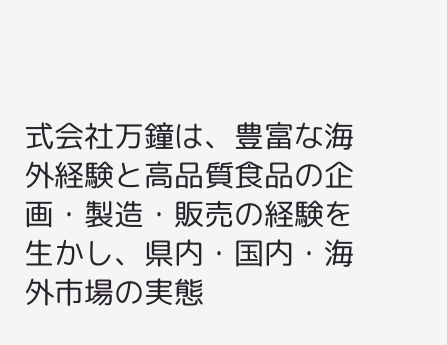式会社万鐘は、豊富な海外経験と高品質食品の企画・製造・販売の経験を生かし、県内・国内・海外市場の実態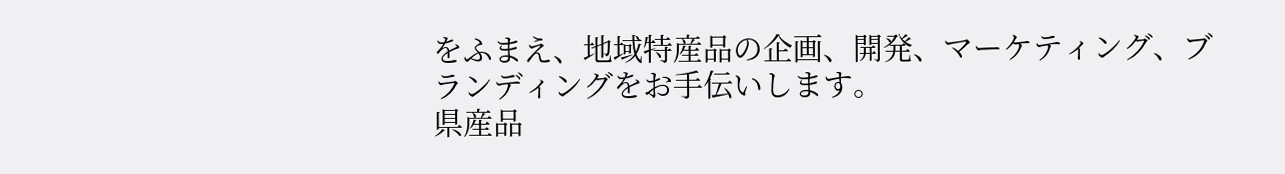をふまえ、地域特産品の企画、開発、マーケティング、ブランディングをお手伝いします。
県産品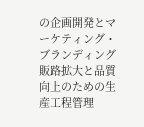の企画開発とマーケティング・ブランディング
販路拡大と品質向上のための生産工程管理